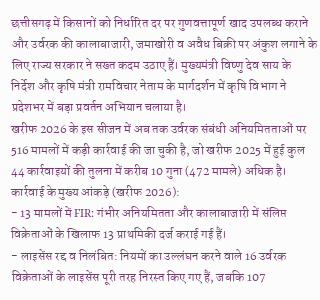छत्तीसगढ़ में किसानों को निर्धारित दर पर गुणवत्तापूर्ण खाद उपलब्ध कराने और उर्वरक की कालाबाजारी, जमाखोरी व अवैध बिक्री पर अंकुश लगाने के लिए राज्य सरकार ने सख्त कदम उठाए हैं। मुख्यमंत्री विष्णु देव साय के निर्देश और कृषि मंत्री रामविचार नेताम के मार्गदर्शन में कृषि विभाग ने प्रदेशभर में बड़ा प्रवर्तन अभियान चलाया है।
खरीफ 2026 के इस सीजन में अब तक उर्वरक संबंधी अनियमितताओं पर 516 मामलों में कड़ी कार्रवाई की जा चुकी है, जो खरीफ 2025 में हुई कुल 44 कार्रवाइयों की तुलना में करीब 10 गुना (472 मामले) अधिक है।
कार्रवाई के मुख्य आंकड़े (खरीफ 2026):
- 13 मामलों में FIR: गंभीर अनियमितता और कालाबाजारी में संलिप्त विक्रेताओं के खिलाफ 13 प्राथमिकी दर्ज कराई गई हैं।
- लाइसेंस रद्द व निलंबित: नियमों का उल्लंघन करने वाले 16 उर्वरक विक्रेताओं के लाइसेंस पूरी तरह निरस्त किए गए हैं, जबकि 107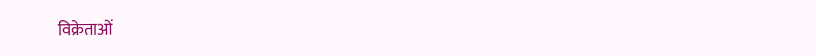विक्रेताओं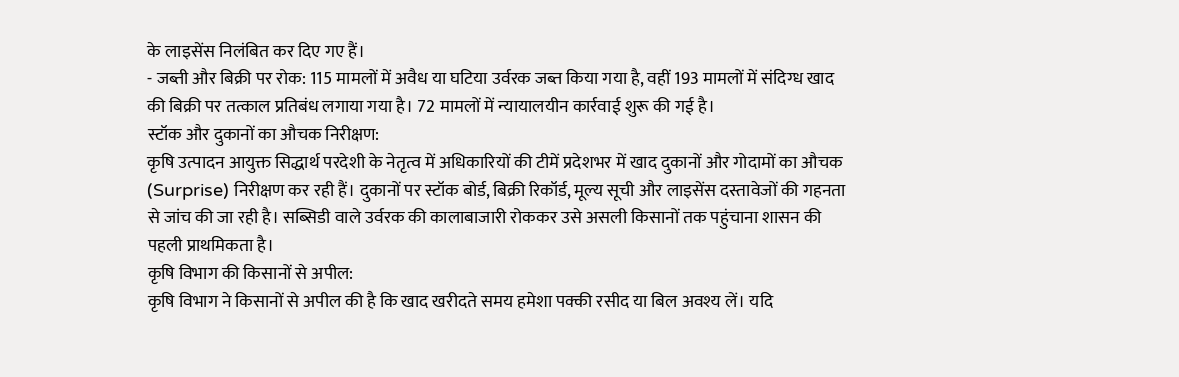के लाइसेंस निलंबित कर दिए गए हैं।
- जब्ती और बिक्री पर रोक: 115 मामलों में अवैध या घटिया उर्वरक जब्त किया गया है, वहीं 193 मामलों में संदिग्ध खाद की बिक्री पर तत्काल प्रतिबंध लगाया गया है। 72 मामलों में न्यायालयीन कार्रवाई शुरू की गई है।
स्टॉक और दुकानों का औचक निरीक्षण:
कृषि उत्पादन आयुक्त सिद्धार्थ परदेशी के नेतृत्व में अधिकारियों की टीमें प्रदेशभर में खाद दुकानों और गोदामों का औचक (Surprise) निरीक्षण कर रही हैं। दुकानों पर स्टॉक बोर्ड, बिक्री रिकॉर्ड, मूल्य सूची और लाइसेंस दस्तावेजों की गहनता से जांच की जा रही है। सब्सिडी वाले उर्वरक की कालाबाजारी रोककर उसे असली किसानों तक पहुंचाना शासन की पहली प्राथमिकता है।
कृषि विभाग की किसानों से अपील:
कृषि विभाग ने किसानों से अपील की है कि खाद खरीदते समय हमेशा पक्की रसीद या बिल अवश्य लें। यदि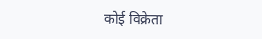कोई विक्रेता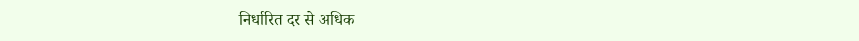निर्धारित दर से अधिक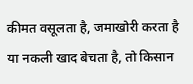कीमत वसूलता है, जमाखोरी करता है या नकली खाद बेचता है, तो किसान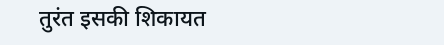तुरंत इसकी शिकायत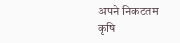अपने निकटतम कृषि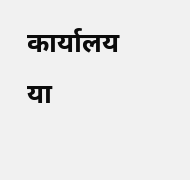कार्यालय या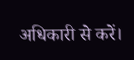अधिकारी से करें।